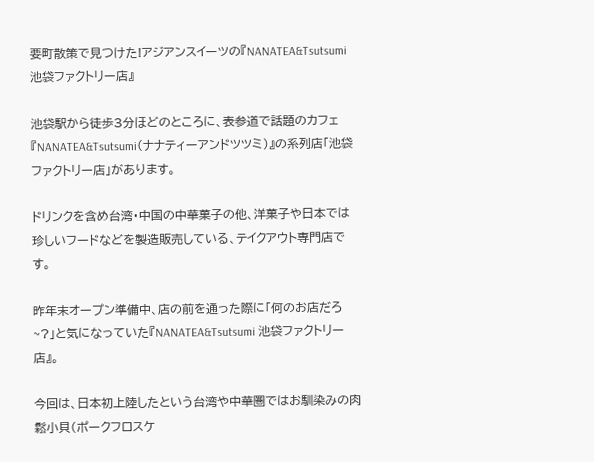要町散策で見つけた!アジアンスイーツの『NANATEA&Tsutsumi 池袋ファクトリー店』

池袋駅から徒歩3分ほどのところに、表参道で話題のカフェ『NANATEA&Tsutsumi(ナナティーアンドツツミ)』の系列店「池袋ファクトリー店」があります。

ドリンクを含め台湾・中国の中華菓子の他、洋菓子や日本では珍しいフードなどを製造販売している、テイクアウト専門店です。

昨年末オープン準備中、店の前を通った際に「何のお店だろ~?」と気になっていた『NANATEA&Tsutsumi 池袋ファクトリー店』。

今回は、日本初上陸したという台湾や中華圏ではお馴染みの肉鬆小貝(ポークフロスケ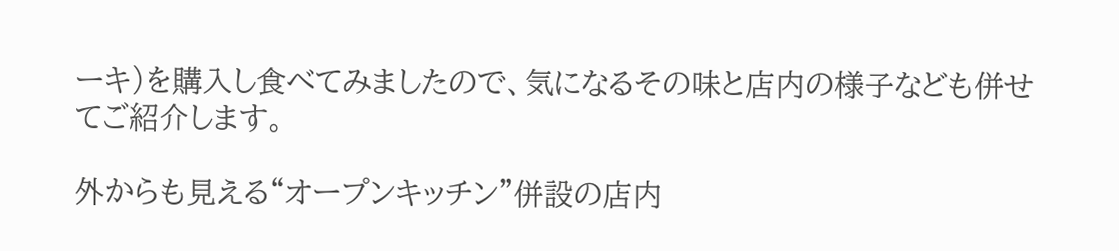ーキ)を購入し食べてみましたので、気になるその味と店内の様子なども併せてご紹介します。

外からも見える“オープンキッチン”併設の店内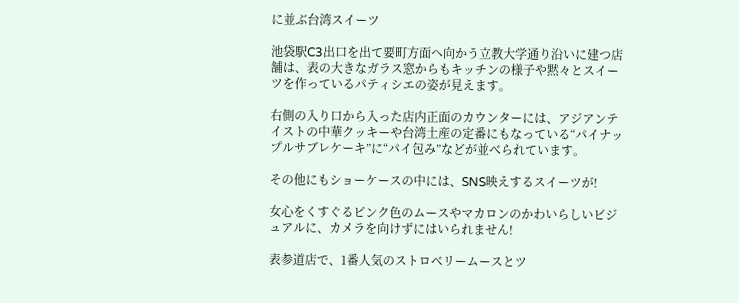に並ぶ台湾スイーツ

池袋駅C3出口を出て要町方面へ向かう立教大学通り沿いに建つ店舗は、表の大きなガラス窓からもキッチンの様子や黙々とスイーツを作っているパティシエの姿が見えます。

右側の入り口から入った店内正面のカウンターには、アジアンテイストの中華クッキーや台湾土産の定番にもなっている“パイナップルサブレケーキ”に“パイ包み”などが並べられています。

その他にもショーケースの中には、SNS映えするスイーツが!

女心をくすぐるピンク色のムースやマカロンのかわいらしいビジュアルに、カメラを向けずにはいられません!

表参道店で、1番人気のストロベリームースとツ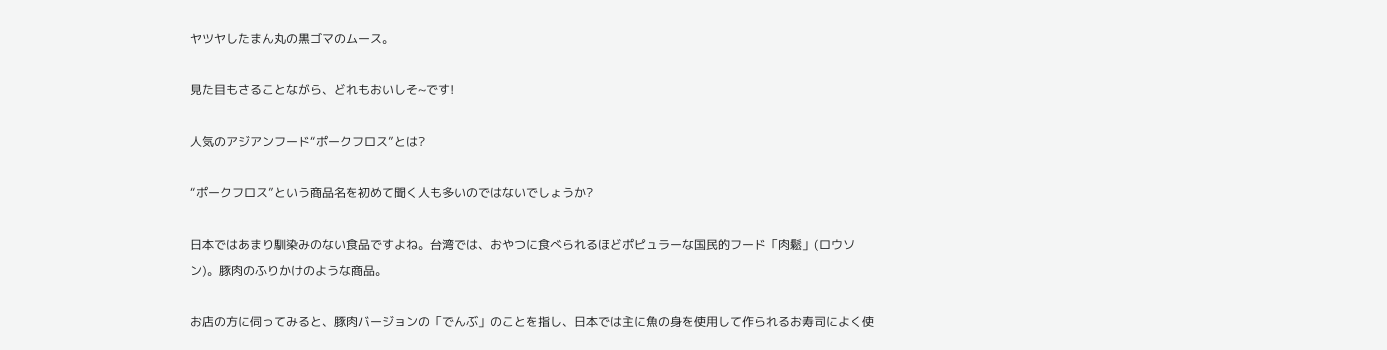ヤツヤしたまん丸の黒ゴマのムース。

見た目もさることながら、どれもおいしそ~です!

人気のアジアンフード“ポークフロス”とは?

“ポークフロス”という商品名を初めて聞く人も多いのではないでしょうか?

日本ではあまり馴染みのない食品ですよね。台湾では、おやつに食べられるほどポピュラーな国民的フード「肉鬆」(ロウソン)。豚肉のふりかけのような商品。

お店の方に伺ってみると、豚肉バージョンの「でんぶ」のことを指し、日本では主に魚の身を使用して作られるお寿司によく使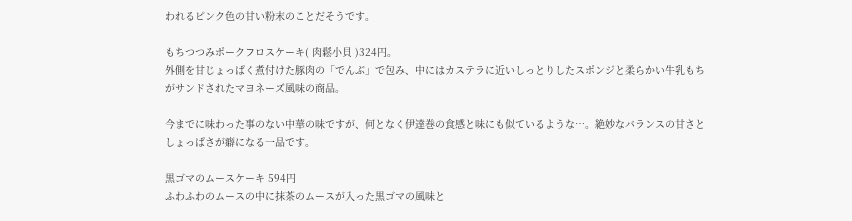われるピンク色の甘い粉末のことだそうです。

もちつつみポークフロスケーキ( 肉鬆小貝 )324円。
外側を甘じょっぱく煮付けた豚肉の「でんぶ」で包み、中にはカステラに近いしっとりしたスポンジと柔らかい牛乳もちがサンドされたマヨネーズ風味の商品。

今までに味わった事のない中華の味ですが、何となく伊達巻の食感と味にも似ているような…。絶妙なバランスの甘さとしょっぱさが癖になる一品です。

黒ゴマのムースケーキ 594円
ふわふわのムースの中に抹茶のムースが入った黒ゴマの風味と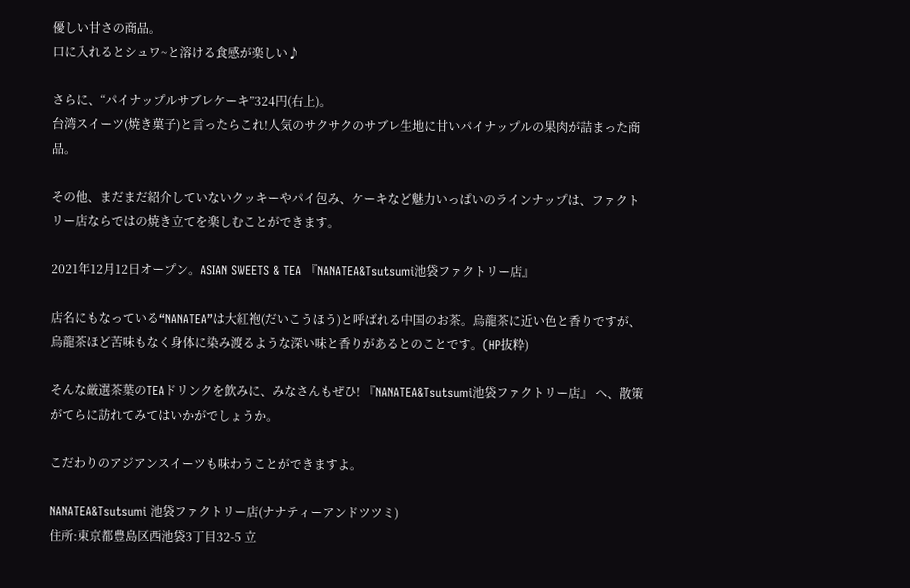優しい甘さの商品。
口に入れるとシュワ~と溶ける食感が楽しい♪

さらに、“パイナップルサブレケーキ”324円(右上)。
台湾スイーツ(焼き菓子)と言ったらこれ!人気のサクサクのサブレ生地に甘いパイナップルの果肉が詰まった商品。

その他、まだまだ紹介していないクッキーやパイ包み、ケーキなど魅力いっぱいのラインナップは、ファクトリー店ならではの焼き立てを楽しむことができます。

2021年12月12日オープン。ASIAN SWEETS & TEA 『NANATEA&Tsutsumi池袋ファクトリー店』

店名にもなっている“NANATEA”は大紅袍(だいこうほう)と呼ばれる中国のお茶。烏龍茶に近い色と香りですが、烏龍茶ほど苦味もなく身体に染み渡るような深い味と香りがあるとのことです。(HP抜粋)

そんな厳選茶葉のTEAドリンクを飲みに、みなさんもぜひ! 『NANATEA&Tsutsumi池袋ファクトリー店』 へ、散策がてらに訪れてみてはいかがでしょうか。

こだわりのアジアンスイーツも味わうことができますよ。

NANATEA&Tsutsumi 池袋ファクトリー店(ナナティーアンドツツミ)
住所:東京都豊島区西池袋3丁目32-5 立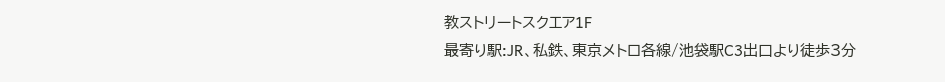教ストリートスクエア1F
最寄り駅:JR、私鉄、東京メトロ各線/池袋駅C3出口より徒歩3分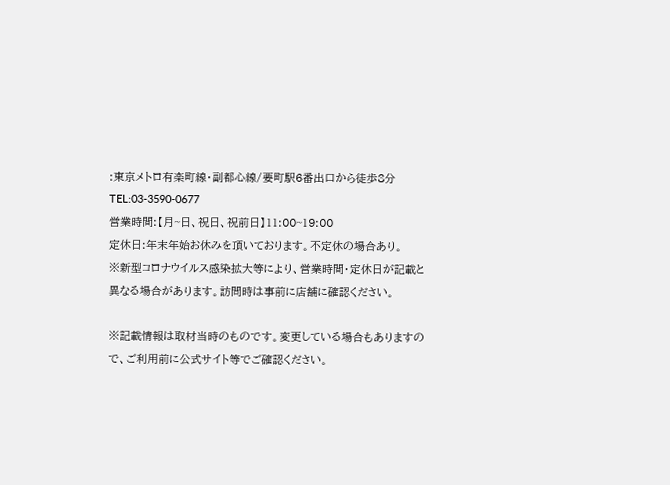:東京メトロ有楽町線・副都心線/要町駅6番出口から徒歩8分
TEL:03-3590-0677
営業時間:【月~日、祝日、祝前日】11:00~19:00
定休日:年末年始お休みを頂いております。不定休の場合あり。
※新型コロナウイルス感染拡大等により、営業時間・定休日が記載と異なる場合があります。訪問時は事前に店舗に確認ください。

※記載情報は取材当時のものです。変更している場合もありますので、ご利用前に公式サイト等でご確認ください。